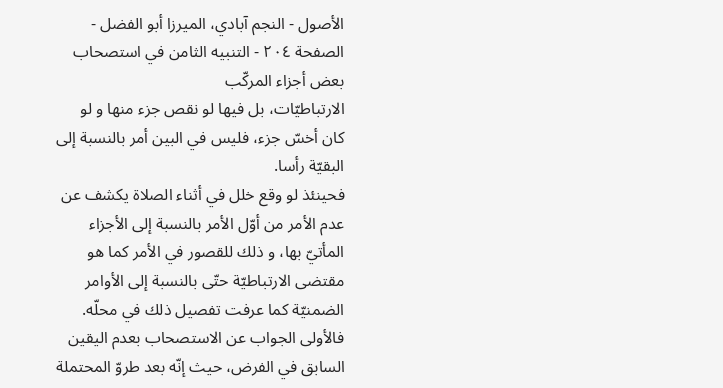الأصول - النجم آبادي، الميرزا أبو الفضل - الصفحة ٢٠٤ - التنبيه الثامن في استصحاب بعض أجزاء المركّب
الارتباطيّات، بل فيها لو نقص جزء منها و لو كان أخسّ جزء، فليس في البين أمر بالنسبة إلى البقيّة رأسا.
فحينئذ لو وقع خلل في أثناء الصلاة يكشف عن عدم الأمر من أوّل الأمر بالنسبة إلى الأجزاء المأتيّ بها، و ذلك للقصور في الأمر كما هو مقتضى الارتباطيّة حتّى بالنسبة إلى الأوامر الضمنيّة كما عرفت تفصيل ذلك في محلّه.
فالأولى الجواب عن الاستصحاب بعدم اليقين السابق في الفرض، حيث إنّه بعد طروّ المحتملة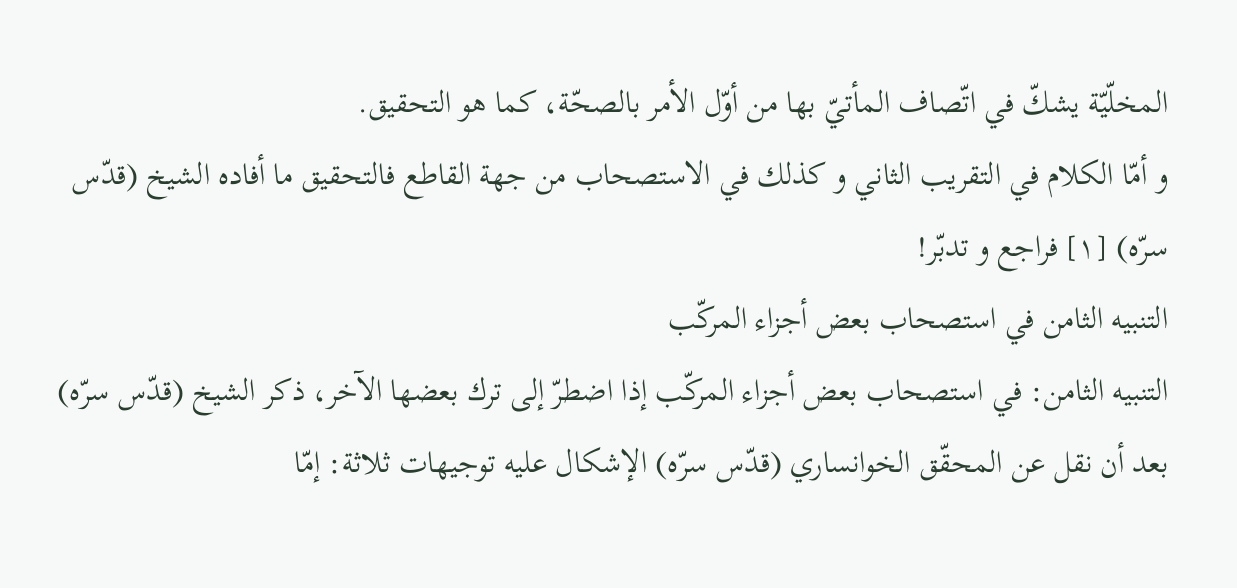المخلّيّة يشكّ في اتّصاف المأتيّ بها من أوّل الأمر بالصحّة، كما هو التحقيق.
و أمّا الكلام في التقريب الثاني و كذلك في الاستصحاب من جهة القاطع فالتحقيق ما أفاده الشيخ (قدّس سرّه) [١] فراجع و تدبّر!
التنبيه الثامن في استصحاب بعض أجزاء المركّب
التنبيه الثامن: في استصحاب بعض أجزاء المركّب إذا اضطرّ إلى ترك بعضها الآخر، ذكر الشيخ (قدّس سرّه) بعد أن نقل عن المحقّق الخوانساري (قدّس سرّه) الإشكال عليه توجيهات ثلاثة: إمّا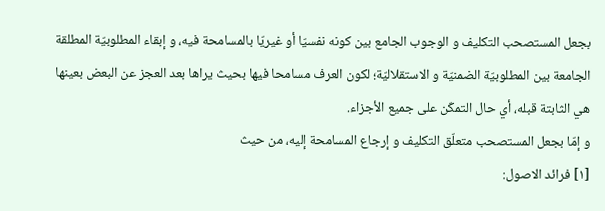بجعل المستصحب التكليف و الوجوب الجامع بين كونه نفسيّا أو غيريّا بالمسامحة فيه، و إبقاء المطلوبيّة المطلقة الجامعة بين المطلوبيّة الضمنيّة و الاستقلاليّة؛ لكون العرف مسامحا فيها بحيث يراها بعد العجز عن البعض بعينها هي الثابتة قبله، أي حال التمكّن على جميع الأجزاء.
و إمّا بجعل المستصحب متعلّق التكليف و إرجاع المسامحة إليه، من حيث
[١] فرائد الاصول: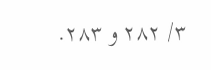٣/ ٢٨٢ و ٢٨٣.